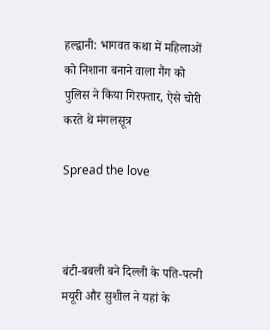हल्द्वानी: भागवत कथा में महिलाओं को निशाना बनाने वाला गैंग को पुलिस ने किया गिरफ्तार, ऐसे चोरी करते थे मंगलसूत्र

Spread the love



बंटी-बबली बने दिल्ली के पति-पत्नी मयूरी और सुशील ने यहां के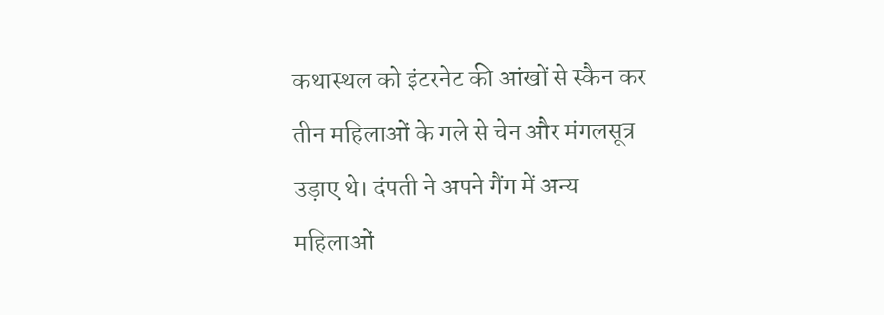कथास्थल को इंटरनेट की आंखों से स्कैन कर तीन महिलाओं के गले से चेन और मंगलसूत्र उड़ाए थे। दंपती ने अपने गैंग में अन्य महिलाओं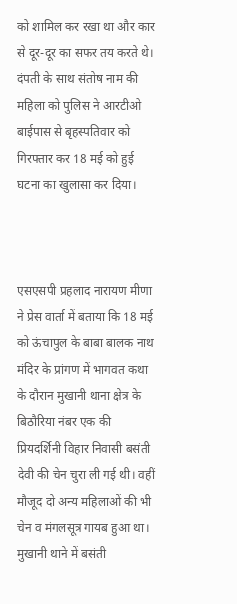को शामिल कर रखा था और कार से दूर-दूर का सफर तय करते थे। दंपती के साथ संतोष नाम की महिला को पुलिस ने आरटीओ बाईपास से बृहस्पतिवार को गिरफ्तार कर 18 मई को हुई घटना का खुलासा कर दिया।



एसएसपी प्रहलाद नारायण मीणा ने प्रेस वार्ता में बताया कि 18 मई को ऊंचापुल के बाबा बालक नाथ मंदिर के प्रांगण में भागवत कथा के दौरान मुखानी थाना क्षेत्र के बिठौरिया नंबर एक की प्रियदर्शिनी विहार निवासी बसंती देवी की चेन चुरा ली गई थी। वहीं मौजूद दो अन्य महिलाओं की भी चेन व मंगलसूत्र गायब हुआ था। मुखानी थाने में बसंती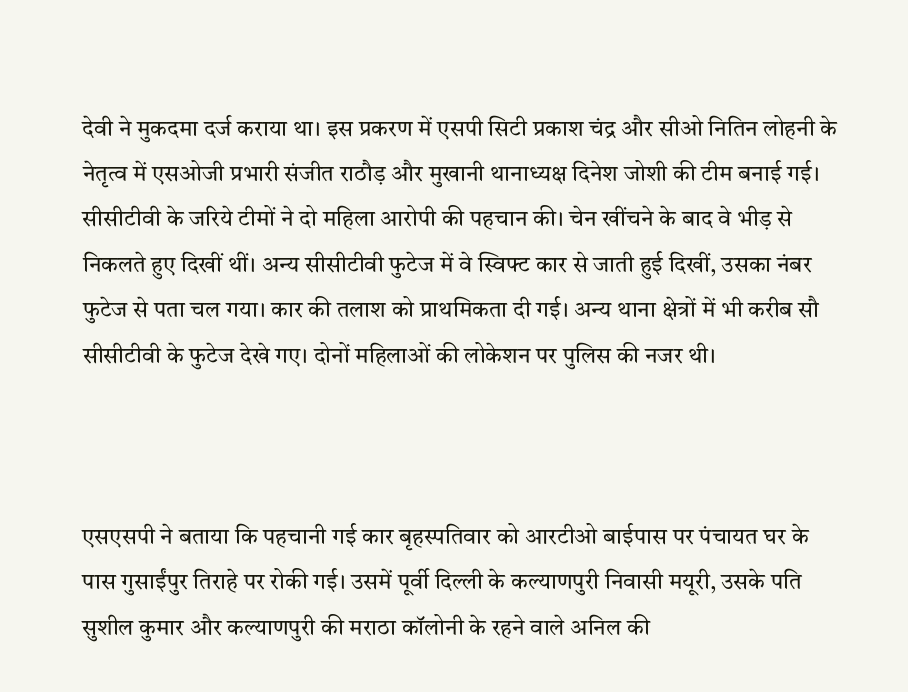देवी ने मुकदमा दर्ज कराया था। इस प्रकरण में एसपी सिटी प्रकाश चंद्र और सीओ नितिन लोहनी के नेतृत्व में एसओजी प्रभारी संजीत राठौड़ और मुखानी थानाध्यक्ष दिनेश जोशी की टीम बनाई गई। सीसीटीवी के जरिये टीमों ने दो महिला आरोपी की पहचान की। चेन खींचने के बाद वे भीड़ से निकलते हुए दिखीं थीं। अन्य सीसीटीवी फुटेज में वे स्विफ्ट कार से जाती हुई दिखीं, उसका नंबर फुटेज से पता चल गया। कार की तलाश को प्राथमिकता दी गई। अन्य थाना क्षेत्रों में भी करीब सौ सीसीटीवी के फुटेज देखे गए। दोनों महिलाओं की लोकेशन पर पुलिस की नजर थी।



एसएसपी ने बताया कि पहचानी गई कार बृहस्पतिवार को आरटीओ बाईपास पर पंचायत घर के पास गुसाईंपुर तिराहे पर रोकी गई। उसमें पूर्वी दिल्ली के कल्याणपुरी निवासी मयूरी, उसके पति सुशील कुमार और कल्याणपुरी की मराठा कॉलोनी के रहने वाले अनिल की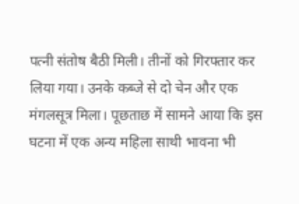पत्नी संतोष बैठी मिली। तीनों को गिरफ्तार कर लिया गया। उनके कब्जे से दो चेन और एक मंगलसूत्र मिला। पूछताछ में सामने आया कि इस घटना में एक अन्य महिला साथी भावना भी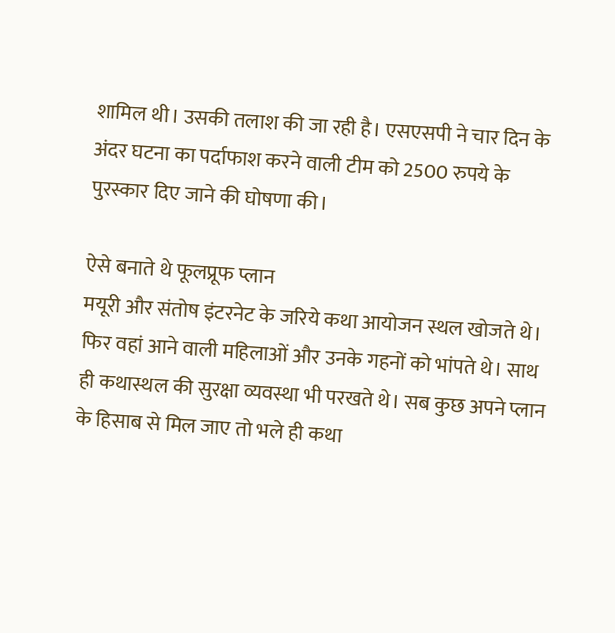शामिल थी। उसकी तलाश की जा रही है। एसएसपी ने चार दिन के अंदर घटना का पर्दाफाश करने वाली टीम को 2500 रुपये के पुरस्कार दिए जाने की घोषणा की।

ऐसे बनाते थे फूलप्रूफ प्लान
मयूरी और संतोष इंटरनेट के जरिये कथा आयोजन स्थल खोजते थे। फिर वहां आने वाली महिलाओं और उनके गहनों को भांपते थे। साथ ही कथास्थल की सुरक्षा व्यवस्था भी परखते थे। सब कुछ अपने प्लान के हिसाब से मिल जाए तो भले ही कथा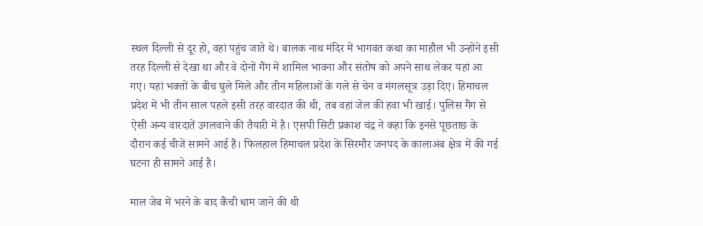स्थल दिल्ली से दूर हो, वहां पहुंच जाते थे। बालक नाथ मंदिर में भागवत कथा का माहौल भी उन्होंने इसी तरह दिल्ली से देखा था और वे दोनों गैंग में शामिल भावना और संतोष को अपने साथ लेकर यहां आ गए। यहां भक्तों के बीच घुले मिले और तीन महिलाओं के गले से चेन व मंगलसूत्र उड़ा दिए। हिमाचल प्रदेश में भी तीन साल पहले इसी तरह वारदात की थी, तब वहां जेल की हवा भी खाई। पुलिस गैंग से ऐसी अन्य वारदातें उगलवाने की तैयारी में है। एसपी सिटी प्रकाश चंद्र ने कहा कि इनसे पूछताछ के दौरान कई चीजें सामने आई हैं। फिलहाल हिमाचल प्रदेश के सिरमौर जनपद के कालाअंब क्षेत्र में की गई घटना ही सामने आई है।

माल जेब में भरने के बाद कैंची धाम जाने की थी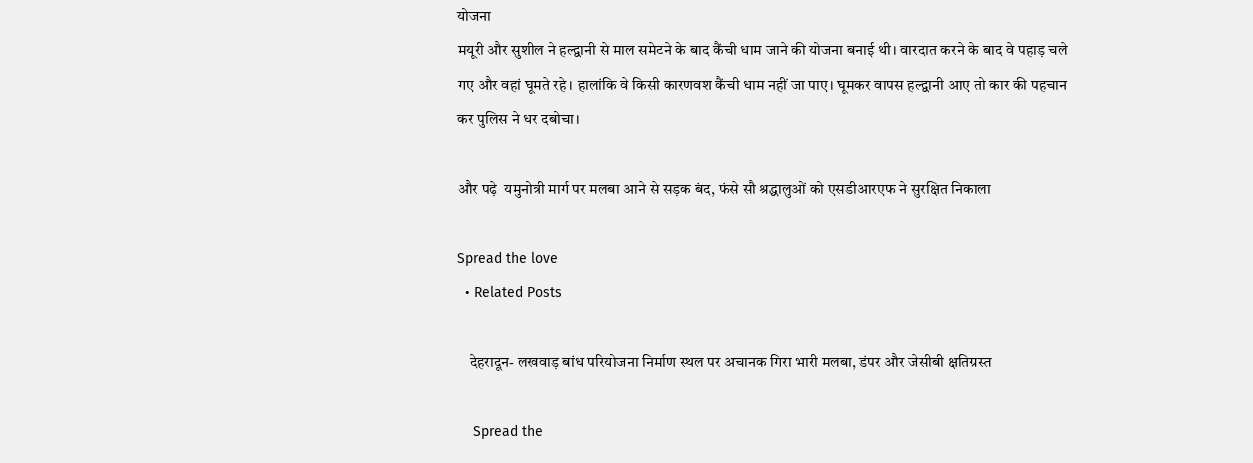योजना
मयूरी और सुशील ने हल्द्वानी से माल समेटने के बाद कैंची धाम जाने की योजना बनाई थी। वारदात करने के बाद वे पहाड़ चले गए और वहां घूमते रहे। हालांकि वे किसी कारणवश कैंची धाम नहीं जा पाए। घूमकर वापस हल्द्वानी आए तो कार की पहचान कर पुलिस ने धर दबोचा।

और पढ़े  यमुनोत्री मार्ग पर मलबा आने से सड़क बंद, फंसे सौ श्रद्धालुओं को एसडीआरएफ ने सुरक्षित निकाला

Spread the love
  • Related Posts

    देहरादून- लखवाड़ बांध परियोजना निर्माण स्थल पर अचानक गिरा भारी मलबा, डंपर और जेसीबी क्षतिग्रस्त

    Spread the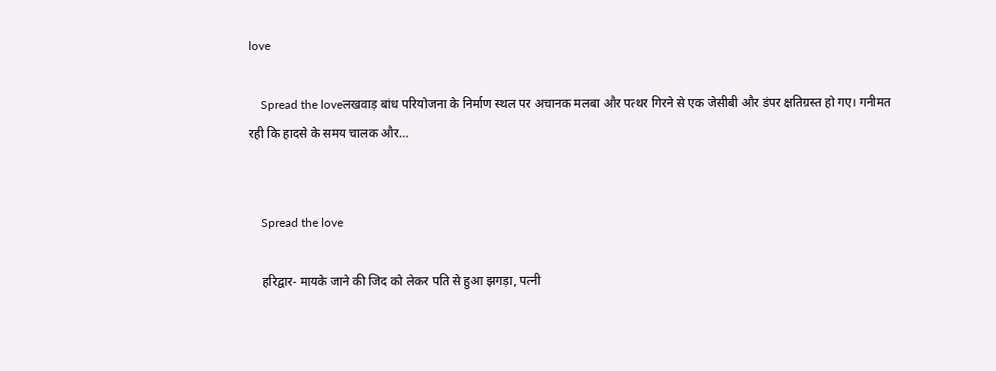love

    Spread the loveलखवाड़ बांध परियोजना के निर्माण स्थल पर अचानक मलबा और पत्थर गिरने से एक जेसीबी और डंपर क्षतिग्रस्त हो गए। गनीमत रही कि हादसे के समय चालक और…


    Spread the love

    हरिद्वार- मायके जाने की जिद को लेकर पति से हुआ झगड़ा, पत्नी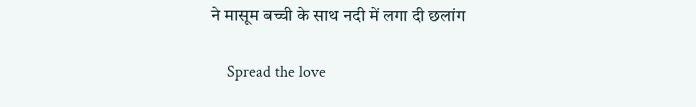ने मासूम बच्ची के साथ नदी में लगा दी छलांग

    Spread the love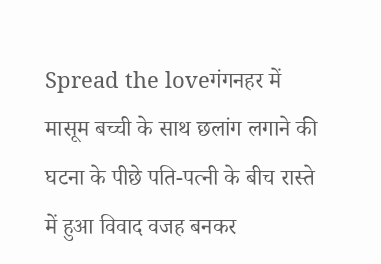Spread the loveगंगनहर में मासूम बच्ची के साथ छलांग लगाने की घटना के पीछे पति-पत्नी के बीच रास्ते में हुआ विवाद वजह बनकर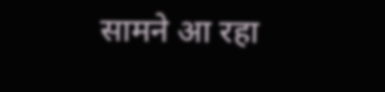सामने आ रहा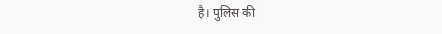है। पुलिस की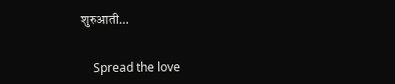शुरुआती…


    Spread the love